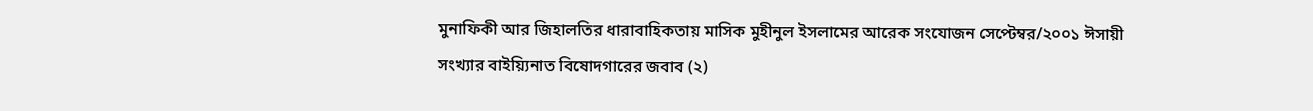মুনাফিকী আর জিহালতির ধারাবাহিকতায় মাসিক মুহীনুল ইসলামের আরেক সংযোজন সেপ্টেম্বর/২০০১ ঈসায়ী সংখ্যার বাইয়্যিনাত বিষোদগারের জবাব (২)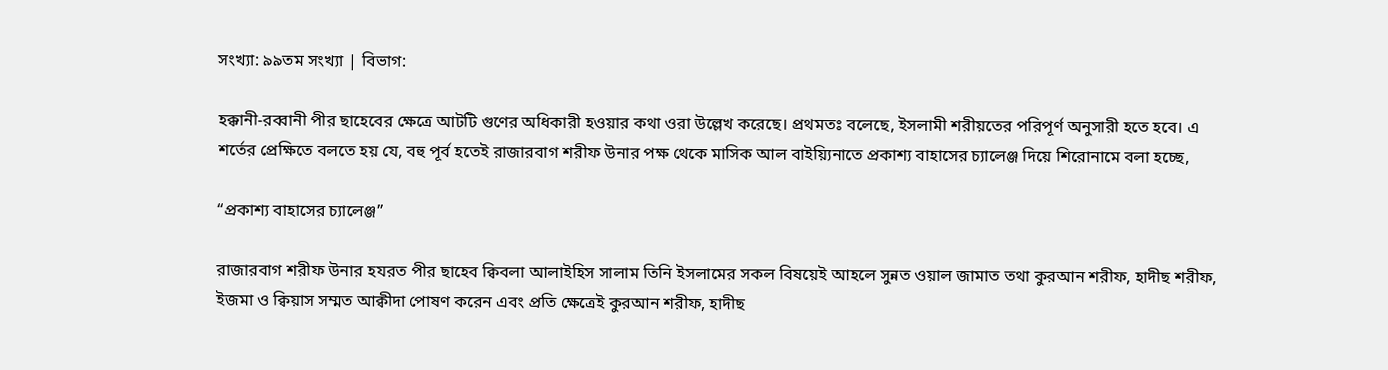সংখ্যা: ৯৯তম সংখ্যা | বিভাগ:

হক্কানী-রব্বানী পীর ছাহেবের ক্ষেত্রে আটটি গুণের অধিকারী হওয়ার কথা ওরা উল্লেখ করেছে। প্রথমতঃ বলেছে, ইসলামী শরীয়তের পরিপূর্ণ অনুসারী হতে হবে। এ শর্তের প্রেক্ষিতে বলতে হয় যে, বহু পূর্ব হতেই রাজারবাগ শরীফ উনার পক্ষ থেকে মাসিক আল বাইয়্যিনাতে প্রকাশ্য বাহাসের চ্যালেঞ্জ দিয়ে শিরোনামে বলা হচ্ছে,

“প্রকাশ্য বাহাসের চ্যালেঞ্জ”

রাজারবাগ শরীফ উনার হযরত পীর ছাহেব ক্বিবলা আলাইহিস সালাম তিনি ইসলামের সকল বিষয়েই আহলে সুন্নত ওয়াল জামাত তথা কুরআন শরীফ, হাদীছ শরীফ, ইজমা ও ক্বিয়াস সম্মত আক্বীদা পোষণ করেন এবং প্রতি ক্ষেত্রেই কুরআন শরীফ, হাদীছ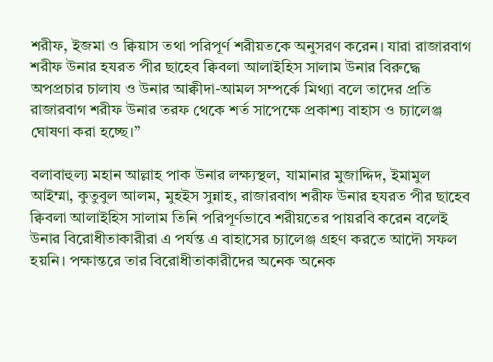শরীফ, ইজমা ও ক্বিয়াস তথা পরিপূর্ণ শরীয়তকে অনুসরণ করেন। যারা রাজারবাগ শরীফ উনার হযরত পীর ছাহেব ক্বিবলা আলাইহিস সালাম উনার বিরুদ্ধে অপপ্রচার চালায ও উনার আক্বীদা-আমল সম্পর্কে মিথ্যা বলে তাদের প্রতি রাজারবাগ শরীফ উনার তরফ থেকে শর্ত সাপেক্ষে প্রকাশ্য বাহাস ও চ্যালেঞ্জ ঘোষণা করা হচ্ছে।”

বলাবাহুল্য মহান আল্লাহ পাক উনার লক্ষ্যস্থল, যামানার মুজাদ্দিদ, ইমামুল আইম্মা, কুতুবুল আলম, মুহইস সুন্নাহ, রাজারবাগ শরীফ উনার হযরত পীর ছাহেব ক্বিবলা আলাইহিস সালাম তিনি পরিপূর্ণভাবে শরীয়তের পায়রবি করেন বলেই উনার বিরোধীতাকারীরা এ পর্যন্ত এ বাহাসের চ্যালেঞ্জ গ্রহণ করতে আদৌ সফল হয়নি। পক্ষান্তরে তার বিরোধীতাকারীদের অনেক অনেক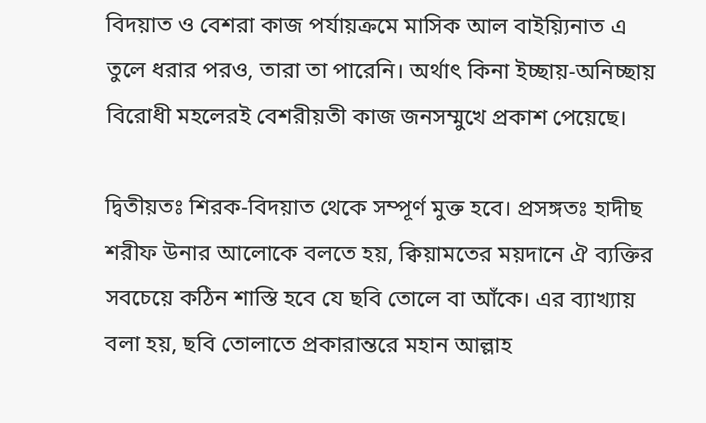বিদয়াত ও বেশরা কাজ পর্যায়ক্রমে মাসিক আল বাইয়্যিনাত এ তুলে ধরার পরও, তারা তা পারেনি। অর্থাৎ কিনা ইচ্ছায়-অনিচ্ছায় বিরোধী মহলেরই বেশরীয়তী কাজ জনসম্মুখে প্রকাশ পেয়েছে।

দ্বিতীয়তঃ শিরক-বিদয়াত থেকে সম্পূর্ণ মুক্ত হবে। প্রসঙ্গতঃ হাদীছ শরীফ উনার আলোকে বলতে হয়, ক্বিয়ামতের ময়দানে ঐ ব্যক্তির সবচেয়ে কঠিন শাস্তি হবে যে ছবি তোলে বা আঁকে। এর ব্যাখ্যায় বলা হয়, ছবি তোলাতে প্রকারান্তরে মহান আল্লাহ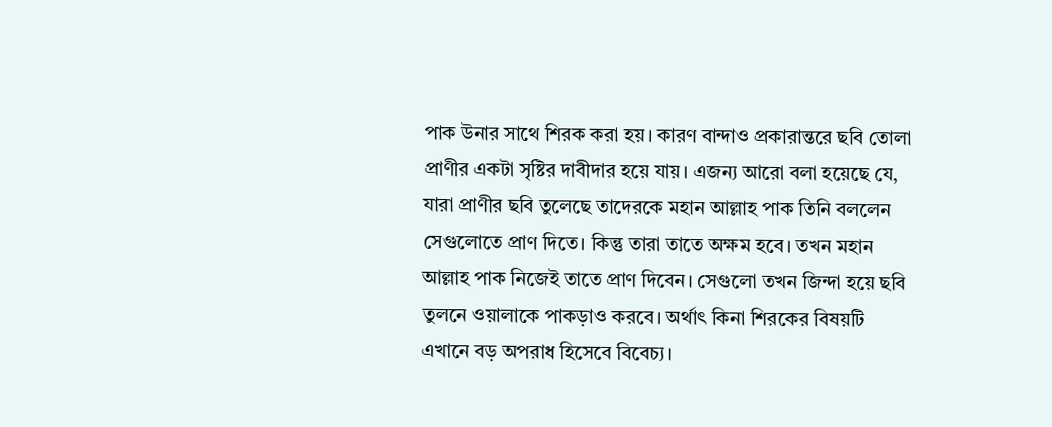পাক উনার সাথে শিরক করা হয়। কারণ বান্দাও প্রকারান্তরে ছবি তোলা প্রাণীর একটা সৃষ্টির দাবীদার হয়ে যায়। এজন্য আরো বলা হয়েছে যে, যারা প্রাণীর ছবি তুলেছে তাদেরকে মহান আল্লাহ পাক তিনি বললেন সেগুলোতে প্রাণ দিতে। কিন্তু তারা তাতে অক্ষম হবে। তখন মহান আল্লাহ পাক নিজেই তাতে প্রাণ দিবেন। সেগুলো তখন জিন্দা হয়ে ছবি তুলনে ওয়ালাকে পাকড়াও করবে। অর্থাৎ কিনা শিরকের বিষয়টি এখানে বড় অপরাধ হিসেবে বিবেচ্য।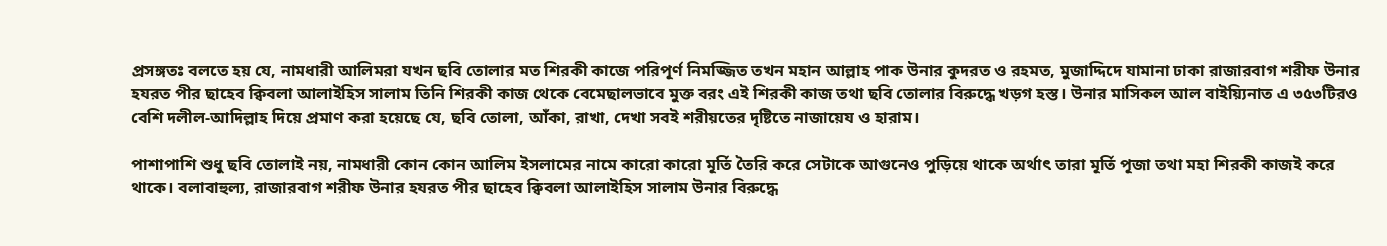প্রসঙ্গতঃ বলতে হয় যে, নামধারী আলিমরা যখন ছবি তোলার মত শিরকী কাজে পরিপূর্ণ নিমজ্জিত তখন মহান আল্লাহ পাক উনার কুদরত ও রহমত, মুজাদ্দিদে যামানা ঢাকা রাজারবাগ শরীফ উনার হযরত পীর ছাহেব ক্বিবলা আলাইহিস সালাম তিনি শিরকী কাজ থেকে বেমেছালভাবে মুক্ত বরং এই শিরকী কাজ তথা ছবি তোলার বিরুদ্ধে খড়গ হস্ত। উনার মাসিকল আল বাইয়্যিনাত এ ৩৫৩টিরও বেশি দলীল-আদিল্লাহ দিয়ে প্রমাণ করা হয়েছে যে, ছবি তোলা, আঁকা, রাখা, দেখা সবই শরীয়তের দৃষ্টিতে নাজায়েয ও হারাম।

পাশাপাশি শুধু ছবি তোলাই নয়, নামধারী কোন কোন আলিম ইসলামের নামে কারো কারো মূর্তি তৈরি করে সেটাকে আগুনেও পুড়িয়ে থাকে অর্থাৎ তারা মূর্তি পূজা তথা মহা শিরকী কাজই করে থাকে। বলাবাহুল্য, রাজারবাগ শরীফ উনার হযরত পীর ছাহেব ক্বিবলা আলাইহিস সালাম উনার বিরুদ্ধে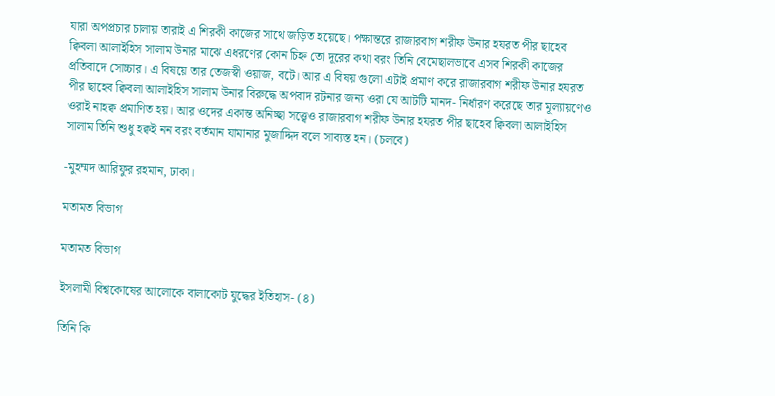যারা অপপ্রচার চালায় তারাই এ শিরকী কাজের সাথে জড়িত হয়েছে। পক্ষান্তরে রাজারবাগ শরীফ উনার হযরত পীর ছাহেব ক্বিবলা আলাইহিস সালাম উনার মাঝে এধরণের কোন চিহ্ন তো দূরের কথা বরং তিনি বেমেছালভাবে এসব শিরকী কাজের প্রতিবাদে সোচ্চার। এ বিষয়ে তার তেজস্বী ওয়াজ, বটে। আর এ বিষয় গুলো এটাই প্রমাণ করে রাজারবাগ শরীফ উনার হযরত পীর ছাহেব ক্বিবলা আলাইহিস সালাম উনার বিরুদ্ধে অপবাদ রটনার জন্য ওরা যে আটটি মানদ- নির্ধারণ করেছে তার মূল্যায়ণেও ওরাই নাহক্ব প্রমাণিত হয়। আর ওদের একান্ত অনিচ্ছা সত্ত্বেও রাজারবাগ শরীফ উনার হযরত পীর ছাহেব ক্বিবলা আলাইহিস সালাম তিনি শুধু হক্বই নন বরং বর্তমান যামানার মুজাদ্দিদ বলে সাব্যস্ত হন। (চলবে)

-মুহম্মদ আরিফুর রহমান, ঢাকা।

মতামত বিভাগ

মতামত বিভাগ

ইসলামী বিশ্বকোষের আলোকে বালাকোট যুদ্ধের ইতিহাস- (৪)

তিনি কি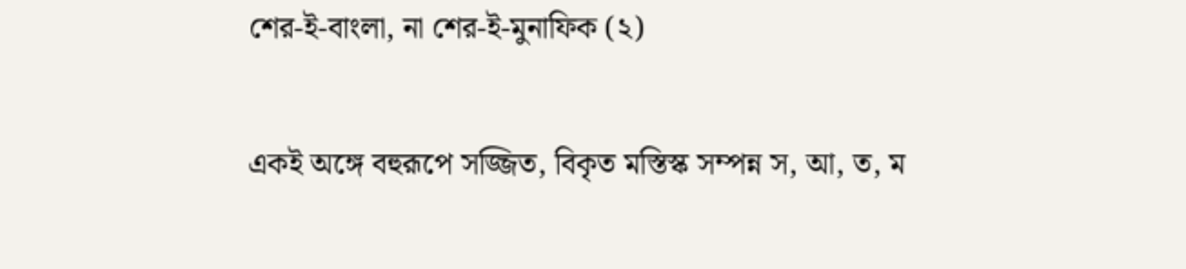শের-ই-বাংলা, না শের-ই-মুনাফিক (২)

একই অঙ্গে বহুরূপে সজ্জিত, বিকৃত মস্তিস্ক সম্পন্ন স, আ, ত, ম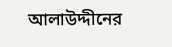আলাউদ্দীনের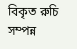বিকৃত রুচি সম্পন্ন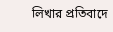লিখার প্রতিবাদে